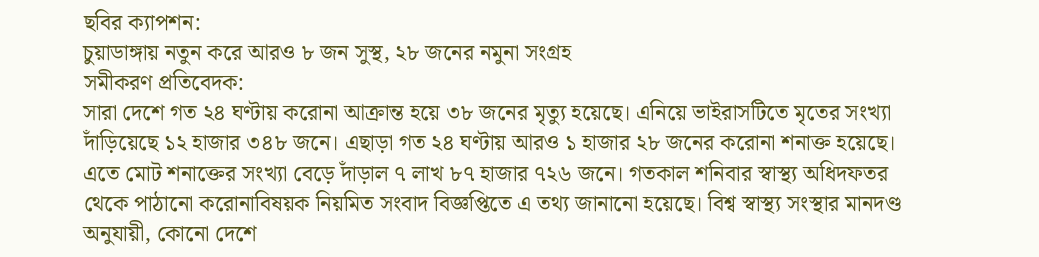ছবির ক্যাপশন:
চুয়াডাঙ্গায় নতুন করে আরও ৮ জন সুস্থ, ২৮ জনের নমুনা সংগ্রহ
সমীকরণ প্রতিবেদক:
সারা দেশে গত ২৪ ঘণ্টায় করোনা আক্রান্ত হয়ে ৩৮ জনের মৃত্যু হয়েছে। এনিয়ে ভাইরাসটিতে মৃতের সংখ্যা দাঁড়িয়েছে ১২ হাজার ৩৪৮ জনে। এছাড়া গত ২৪ ঘণ্টায় আরও ১ হাজার ২৮ জনের করোনা শনাক্ত হয়েছে। এতে মোট শনাক্তের সংখ্যা বেড়ে দাঁড়াল ৭ লাখ ৮৭ হাজার ৭২৬ জনে। গতকাল শনিবার স্বাস্থ্য অধিদফতর থেকে পাঠানো করোনাবিষয়ক নিয়মিত সংবাদ বিজ্ঞপ্তিতে এ তথ্য জানানো হয়েছে। বিশ্ব স্বাস্থ্য সংস্থার মানদণ্ড অনুযায়ী, কোনো দেশে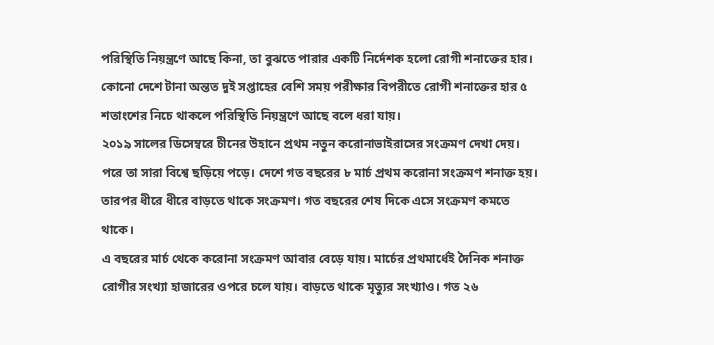পরিস্থিতি নিয়ন্ত্রণে আছে কিনা, তা বুঝতে পারার একটি নির্দেশক হলো রোগী শনাক্তের হার। কোনো দেশে টানা অন্তত দুই সপ্তাহের বেশি সময় পরীক্ষার বিপরীতে রোগী শনাক্তের হার ৫ শতাংশের নিচে থাকলে পরিস্থিতি নিয়ন্ত্রণে আছে বলে ধরা যায়।
২০১৯ সালের ডিসেম্বরে চীনের উহানে প্রথম নতুন করোনাভাইরাসের সংক্রমণ দেখা দেয়। পরে তা সারা বিশ্বে ছড়িয়ে পড়ে। দেশে গত বছরের ৮ মার্চ প্রথম করোনা সংক্রমণ শনাক্ত হয়। তারপর ধীরে ধীরে বাড়তে থাকে সংক্রমণ। গত বছরের শেষ দিকে এসে সংক্রমণ কমতে থাকে।
এ বছরের মার্চ থেকে করোনা সংক্রমণ আবার বেড়ে যায়। মার্চের প্রথমার্ধেই দৈনিক শনাক্ত রোগীর সংখ্যা হাজারের ওপরে চলে যায়। বাড়তে থাকে মৃত্যুর সংখ্যাও। গত ২৬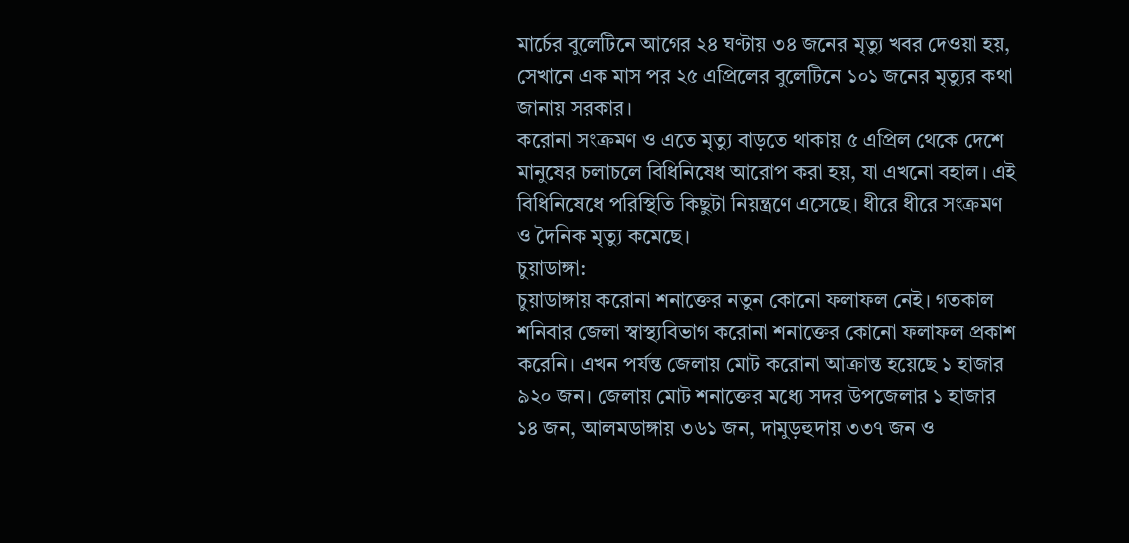মার্চের বুলেটিনে আগের ২৪ ঘণ্টায় ৩৪ জনের মৃত্যু খবর দেওয়া হয়, সেখানে এক মাস পর ২৫ এপ্রিলের বুলেটিনে ১০১ জনের মৃত্যুর কথা জানায় সরকার।
করোনা সংক্রমণ ও এতে মৃত্যু বাড়তে থাকায় ৫ এপ্রিল থেকে দেশে মানুষের চলাচলে বিধিনিষেধ আরোপ করা হয়, যা এখনো বহাল। এই বিধিনিষেধে পরিস্থিতি কিছুটা নিয়ন্ত্রণে এসেছে। ধীরে ধীরে সংক্রমণ ও দৈনিক মৃত্যু কমেছে।
চুয়াডাঙ্গা:
চুয়াডাঙ্গায় করোনা শনাক্তের নতুন কোনো ফলাফল নেই। গতকাল শনিবার জেলা স্বাস্থ্যবিভাগ করোনা শনাক্তের কোনো ফলাফল প্রকাশ করেনি। এখন পর্যন্ত জেলায় মোট করোনা আক্রান্ত হয়েছে ১ হাজার ৯২০ জন। জেলায় মোট শনাক্তের মধ্যে সদর উপজেলার ১ হাজার ১৪ জন, আলমডাঙ্গায় ৩৬১ জন, দামুড়হুদায় ৩৩৭ জন ও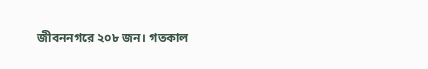জীবননগরে ২০৮ জন। গতকাল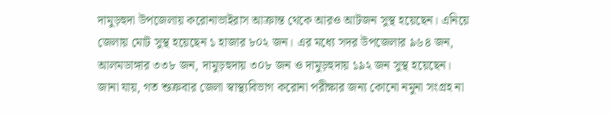দামুড়হুদা উপজেলায় করোনাভাইরাস আক্রান্ত থেকে আরও আটজন সুস্থ হয়েছেন। এনিয়ে জেলায় মোট সুস্থ হয়েছেন ১ হাজার ৮০২ জন। এর মধ্যে সদর উপজেলার ৯৬৪ জন, আলমডাঙ্গার ৩৩৮ জন, দামুড়হুদায় ৩০৮ জন ও দামুড়হুদায় ১৯২ জন সুস্থ হয়েছেন।
জানা যায়, গত শুক্রবার জেলা স্বাস্থ্যবিভাগ করোনা পরীক্ষার জন্য কোনো নমুনা সংগ্রহ না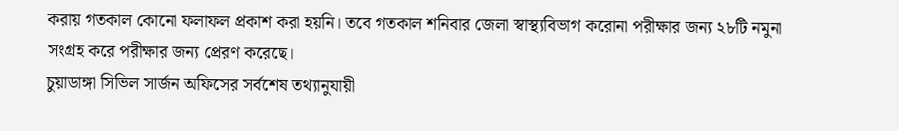করায় গতকাল কোনো ফলাফল প্রকাশ করা হয়নি। তবে গতকাল শনিবার জেলা স্বাস্থ্যবিভাগ করোনা পরীক্ষার জন্য ২৮টি নমুনা সংগ্রহ করে পরীক্ষার জন্য প্রেরণ করেছে।
চুয়াডাঙ্গা সিভিল সার্জন অফিসের সর্বশেষ তথ্যানুযায়ী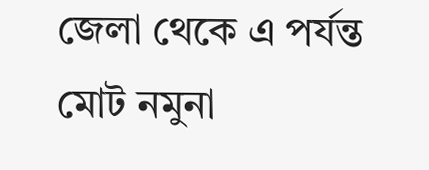জেলা থেকে এ পর্যন্ত মোট নমুনা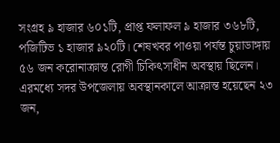সংগ্রহ ৯ হাজার ৬০১টি, প্রাপ্ত ফলাফল ৯ হাজার ৩৬৮টি, পজিটিভ ১ হাজার ৯২০টি। শেষখবর পাওয়া পর্যন্ত চুয়াডাঙ্গায় ৫৬ জন করোনাক্রান্ত রোগী চিকিৎসাধীন অবস্থায় ছিলেন। এরমধ্যে সদর উপজেলায় অবস্থানকালে আক্রান্ত হয়েছেন ২৩ জন,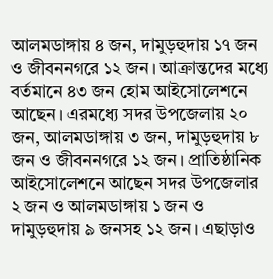আলমডাঙ্গায় ৪ জন, দামুড়হুদায় ১৭ জন ও জীবননগরে ১২ জন। আক্রান্তদের মধ্যে বর্তমানে ৪৩ জন হোম আইসোলেশনে আছেন। এরমধ্যে সদর উপজেলায় ২০ জন, আলমডাঙ্গায় ৩ জন, দামুড়হুদায় ৮ জন ও জীবননগরে ১২ জন। প্রাতিষ্ঠানিক আইসোলেশনে আছেন সদর উপজেলার ২ জন ও আলমডাঙ্গায় ১ জন ও দামুড়হুদায় ৯ জনসহ ১২ জন। এছাড়াও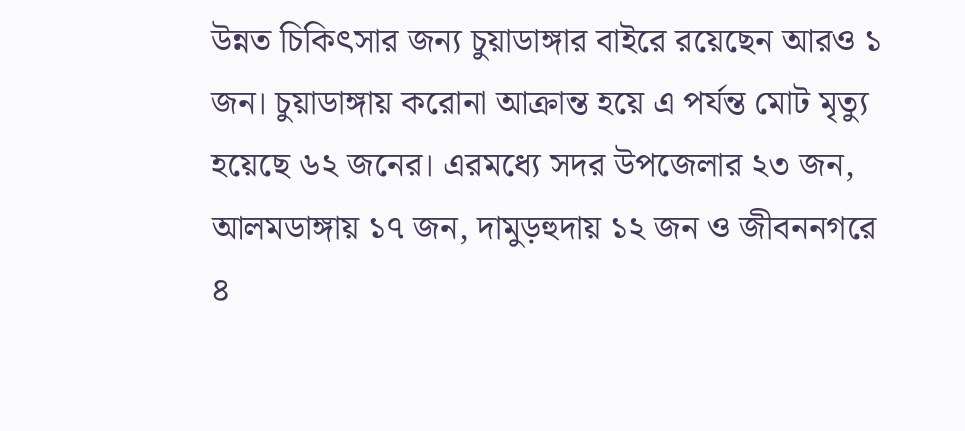উন্নত চিকিৎসার জন্য চুয়াডাঙ্গার বাইরে রয়েছেন আরও ১ জন। চুয়াডাঙ্গায় করোনা আক্রান্ত হয়ে এ পর্যন্ত মোট মৃত্যু হয়েছে ৬২ জনের। এরমধ্যে সদর উপজেলার ২৩ জন, আলমডাঙ্গায় ১৭ জন, দামুড়হুদায় ১২ জন ও জীবননগরে ৪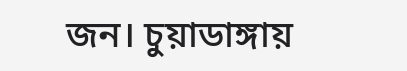জন। চুয়াডাঙ্গায়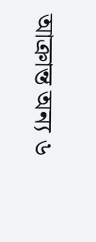আক্রান্ত অন্য ৬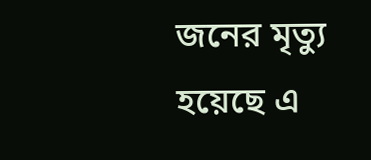জনের মৃত্যু হয়েছে এ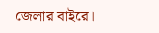জেলার বাইরে।